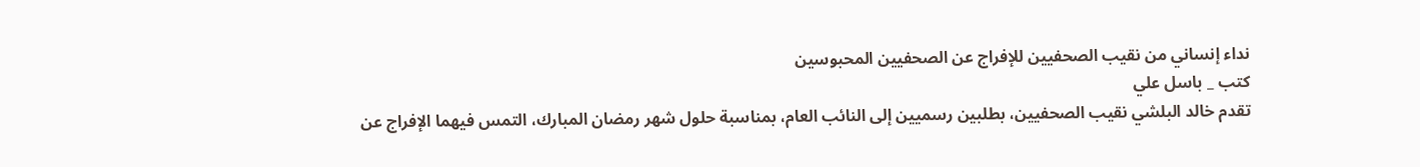نداء إنساني من نقيب الصحفيين للإفراج عن الصحفيين المحبوسين
كتب _ باسل علي
تقدم خالد البلشي نقيب الصحفيين، بطلبين رسميين إلى النائب العام، بمناسبة حلول شهر رمضان المبارك، التمس فيهما الإفراج عن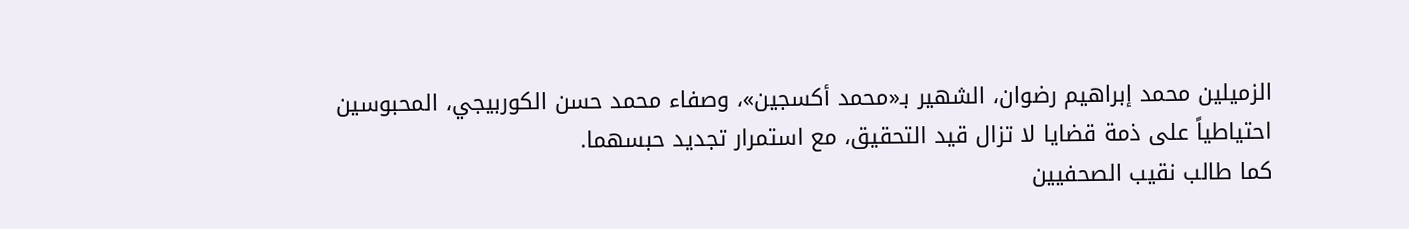الزميلين محمد إبراهيم رضوان، الشهير بـ«محمد أكسجين»، وصفاء محمد حسن الكوربيجي، المحبوسين احتياطياً على ذمة قضايا لا تزال قيد التحقيق، مع استمرار تجديد حبسهما.
كما طالب نقيب الصحفيين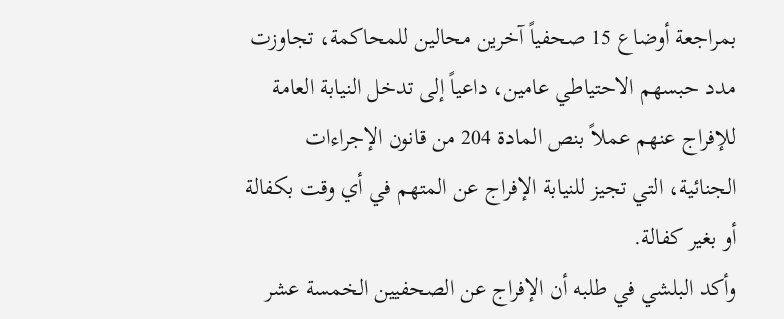بمراجعة أوضاع 15 صحفياً آخرين محالين للمحاكمة، تجاوزت مدد حبسهم الاحتياطي عامين، داعياً إلى تدخل النيابة العامة للإفراج عنهم عملاً بنص المادة 204 من قانون الإجراءات الجنائية، التي تجيز للنيابة الإفراج عن المتهم في أي وقت بكفالة أو بغير كفالة.
وأكد البلشي في طلبه أن الإفراج عن الصحفيين الخمسة عشر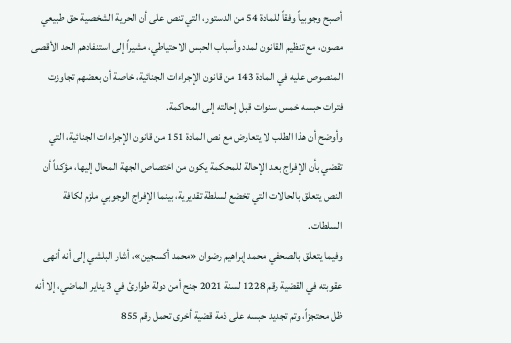أصبح وجوبياً وفقاً للمادة 54 من الدستور، التي تنص على أن الحرية الشخصية حق طبيعي مصون، مع تنظيم القانون لمدد وأسباب الحبس الاحتياطي، مشيراً إلى استنفادهم الحد الأقصى المنصوص عليه في المادة 143 من قانون الإجراءات الجنائية، خاصة أن بعضهم تجاوزت فترات حبسه خمس سنوات قبل إحالته إلى المحاكمة.
وأوضح أن هذا الطلب لا يتعارض مع نص المادة 151 من قانون الإجراءات الجنائية، التي تقضي بأن الإفراج بعد الإحالة للمحكمة يكون من اختصاص الجهة المحال إليها، مؤكداً أن النص يتعلق بالحالات التي تخضع لسلطة تقديرية، بينما الإفراج الوجوبي ملزم لكافة السلطات.
وفيما يتعلق بالصحفي محمد إبراهيم رضوان «محمد أكسجين»، أشار البلشي إلى أنه أنهى عقوبته في القضية رقم 1228 لسنة 2021 جنح أمن دولة طوارئ في 3 يناير الماضي، إلا أنه ظل محتجزاً، وتم تجديد حبسه على ذمة قضية أخرى تحمل رقم 855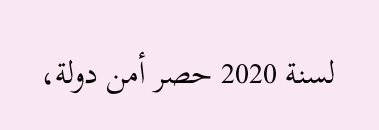لسنة 2020 حصر أمن دولة،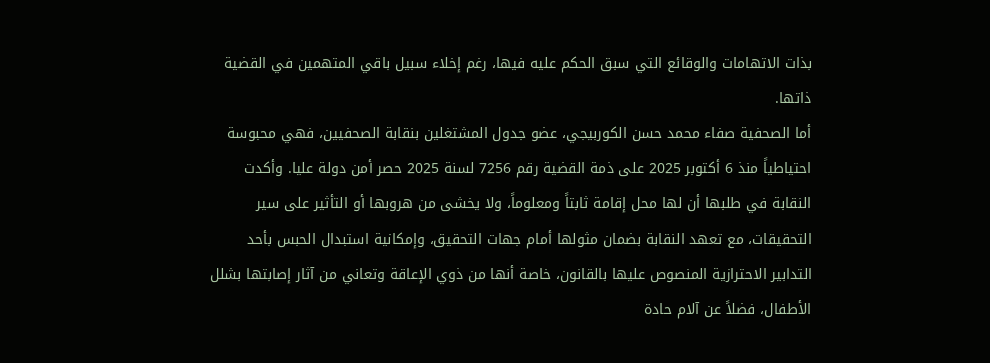بذات الاتهامات والوقائع التي سبق الحكم عليه فيها، رغم إخلاء سبيل باقي المتهمين في القضية ذاتها.
أما الصحفية صفاء محمد حسن الكوربيجي، عضو جدول المشتغلين بنقابة الصحفيين، فهي محبوسة احتياطياً منذ 6 أكتوبر 2025 على ذمة القضية رقم 7256 لسنة 2025 حصر أمن دولة عليا. وأكدت النقابة في طلبها أن لها محل إقامة ثابتاً ومعلوماً، ولا يخشى من هروبها أو التأثير على سير التحقيقات، مع تعهد النقابة بضمان مثولها أمام جهات التحقيق، وإمكانية استبدال الحبس بأحد التدابير الاحترازية المنصوص عليها بالقانون، خاصة أنها من ذوي الإعاقة وتعاني من آثار إصابتها بشلل الأطفال، فضلاً عن آلام حادة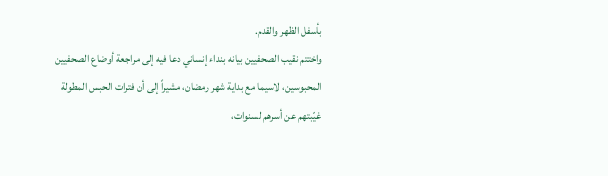بأسفل الظهر والقدم.
واختتم نقيب الصحفيين بيانه بنداء إنساني دعا فيه إلى مراجعة أوضاع الصحفيين المحبوسين، لاسيما مع بداية شهر رمضان، مشيراً إلى أن فترات الحبس المطولة غيّبتهم عن أسرهم لسنوات،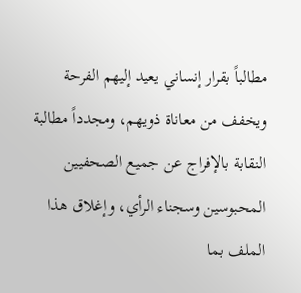مطالباً بقرار إنساني يعيد إليهم الفرحة ويخفف من معاناة ذويهم، ومجدداً مطالبة النقابة بالإفراج عن جميع الصحفيين المحبوسين وسجناء الرأي، وإغلاق هذا الملف بما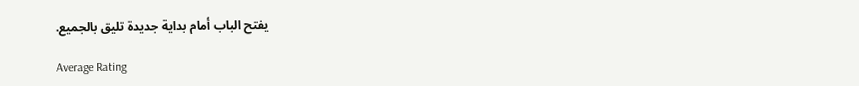يفتح الباب أمام بداية جديدة تليق بالجميع.

Average Rating